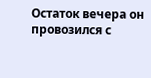Остаток вечера он провозился с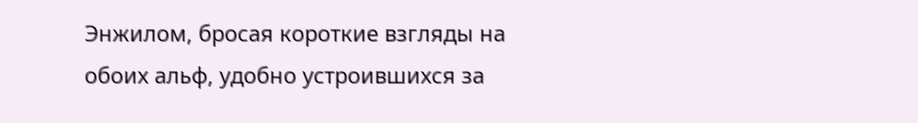Энжилом, бросая короткие взгляды на обоих альф, удобно устроившихся за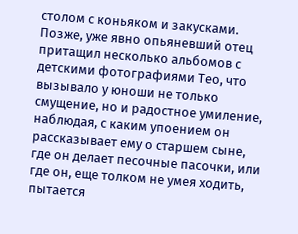столом с коньяком и закусками. Позже, уже явно опьяневший отец притащил несколько альбомов с детскими фотографиями Тео, что вызывало у юноши не только смущение, но и радостное умиление, наблюдая, с каким упоением он рассказывает ему о старшем сыне, где он делает песочные пасочки, или где он, еще толком не умея ходить, пытается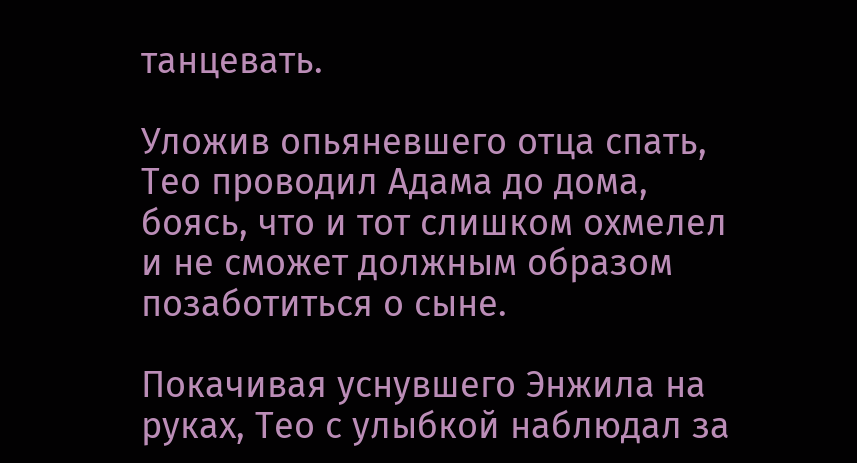танцевать.

Уложив опьяневшего отца спать, Тео проводил Адама до дома, боясь, что и тот слишком охмелел и не сможет должным образом позаботиться о сыне.

Покачивая уснувшего Энжила на руках, Тео с улыбкой наблюдал за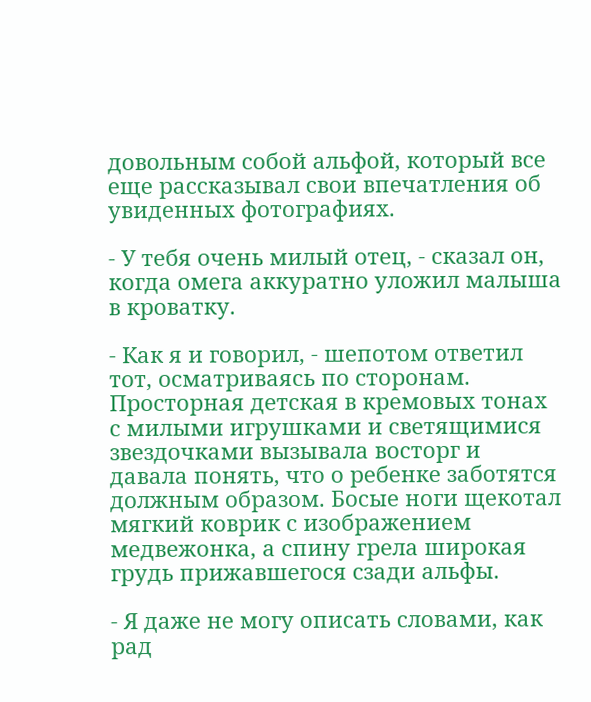довольным собой альфой, который все еще рассказывал свои впечатления об увиденных фотографиях.

- У тебя очень милый отец, - сказал он, когда омега аккуратно уложил малыша в кроватку.

- Как я и говорил, - шепотом ответил тот, осматриваясь по сторонам. Просторная детская в кремовых тонах с милыми игрушками и светящимися звездочками вызывала восторг и давала понять, что о ребенке заботятся должным образом. Босые ноги щекотал мягкий коврик с изображением медвежонка, а спину грела широкая грудь прижавшегося сзади альфы.

- Я даже не могу описать словами, как рад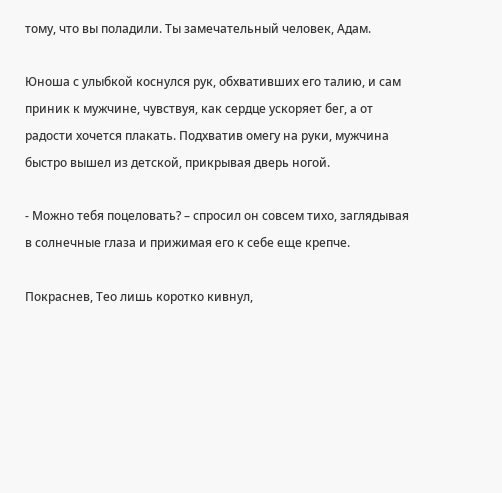тому, что вы поладили. Ты замечательный человек, Адам.

Юноша с улыбкой коснулся рук, обхвативших его талию, и сам приник к мужчине, чувствуя, как сердце ускоряет бег, а от радости хочется плакать. Подхватив омегу на руки, мужчина быстро вышел из детской, прикрывая дверь ногой.

- Можно тебя поцеловать? – спросил он совсем тихо, заглядывая в солнечные глаза и прижимая его к себе еще крепче.

Покраснев, Тео лишь коротко кивнул,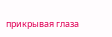прикрывая глаза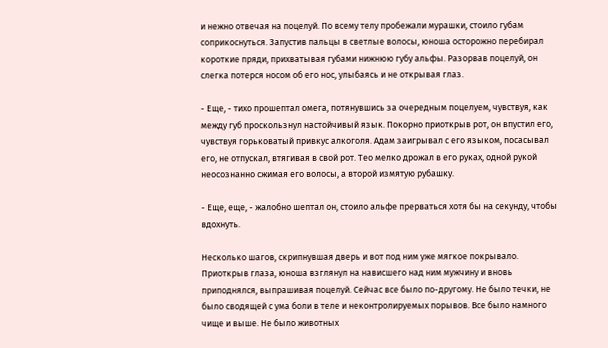и нежно отвечая на поцелуй. По всему телу пробежали мурашки, стоило губам соприкоснуться. Запустив пальцы в светлые волосы, юноша осторожно перебирал короткие пряди, прихватывая губами нижнюю губу альфы. Разорвав поцелуй, он слегка потерся носом об его нос, улыбаясь и не открывая глаз.

- Еще, - тихо прошептал омега, потянувшись за очередным поцелуем, чувствуя, как между губ проскользнул настойчивый язык. Покорно приоткрыв рот, он впустил его, чувствуя горьковатый привкус алкоголя. Адам заигрывал с его языком, посасывал его, не отпускал, втягивая в свой рот. Тео мелко дрожал в его руках, одной рукой неосознанно сжимая его волосы, а второй измятую рубашку.

- Еще, еще, - жалобно шептал он, стоило альфе прерваться хотя бы на секунду, чтобы вдохнуть.

Несколько шагов, скрипнувшая дверь и вот под ним уже мягкое покрывало. Приоткрыв глаза, юноша взглянул на нависшего над ним мужчину и вновь приподнялся, выпрашивая поцелуй. Сейчас все было по-другому. Не было течки, не было сводящей с ума боли в теле и неконтролируемых порывов. Все было намного чище и выше. Не было животных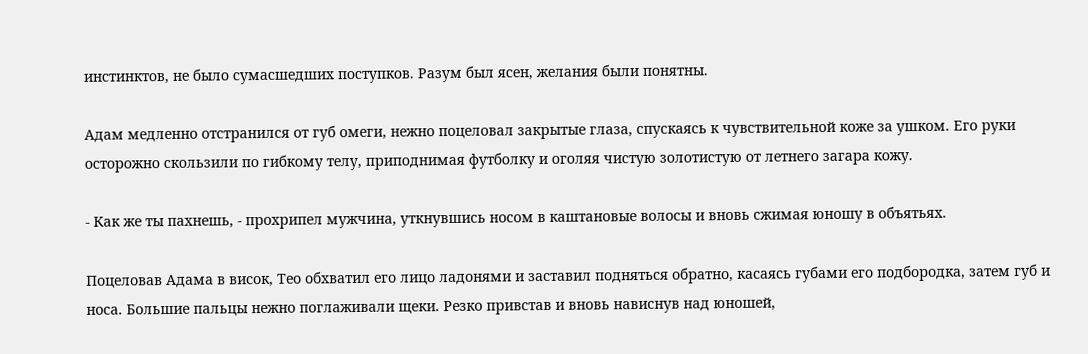инстинктов, не было сумасшедших поступков. Разум был ясен, желания были понятны.

Адам медленно отстранился от губ омеги, нежно поцеловал закрытые глаза, спускаясь к чувствительной коже за ушком. Его руки осторожно скользили по гибкому телу, приподнимая футболку и оголяя чистую золотистую от летнего загара кожу.

- Как же ты пахнешь, - прохрипел мужчина, уткнувшись носом в каштановые волосы и вновь сжимая юношу в объятьях.

Поцеловав Адама в висок, Тео обхватил его лицо ладонями и заставил подняться обратно, касаясь губами его подбородка, затем губ и носа. Большие пальцы нежно поглаживали щеки. Резко привстав и вновь нависнув над юношей,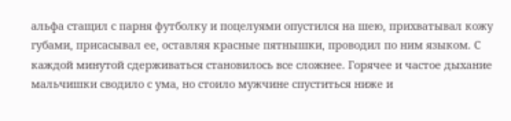альфа стащил с парня футболку и поцелуями опустился на шею, прихватывал кожу губами, присасывал ее, оставляя красные пятнышки, проводил по ним языком. С каждой минутой сдерживаться становилось все сложнее. Горячее и частое дыхание мальчишки сводило с ума, но стоило мужчине спуститься ниже и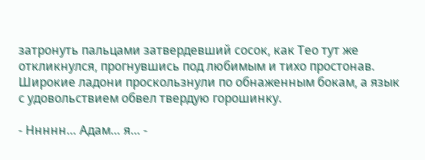затронуть пальцами затвердевший сосок, как Тео тут же откликнулся, прогнувшись под любимым и тихо простонав. Широкие ладони проскользнули по обнаженным бокам, а язык с удовольствием обвел твердую горошинку.

- Ннннн… Адам… я… -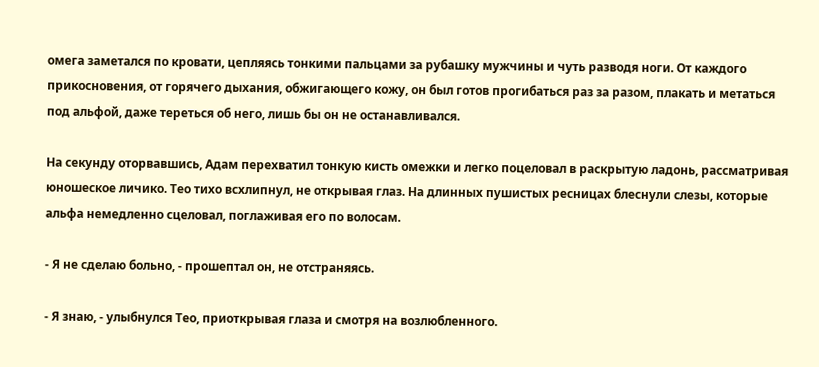омега заметался по кровати, цепляясь тонкими пальцами за рубашку мужчины и чуть разводя ноги. От каждого прикосновения, от горячего дыхания, обжигающего кожу, он был готов прогибаться раз за разом, плакать и метаться под альфой, даже тереться об него, лишь бы он не останавливался.

На секунду оторвавшись, Адам перехватил тонкую кисть омежки и легко поцеловал в раскрытую ладонь, рассматривая юношеское личико. Тео тихо всхлипнул, не открывая глаз. На длинных пушистых ресницах блеснули слезы, которые альфа немедленно сцеловал, поглаживая его по волосам.

- Я не сделаю больно, - прошептал он, не отстраняясь.

- Я знаю, - улыбнулся Тео, приоткрывая глаза и смотря на возлюбленного.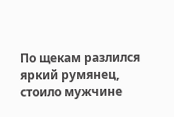По щекам разлился яркий румянец, стоило мужчине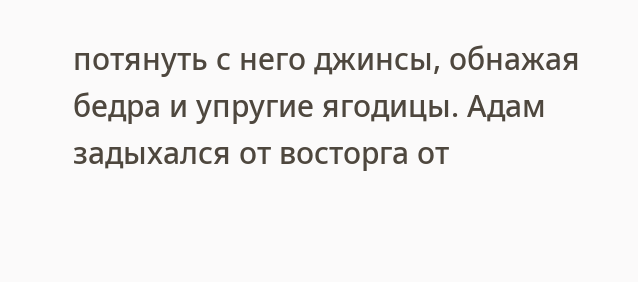потянуть с него джинсы, обнажая бедра и упругие ягодицы. Адам задыхался от восторга от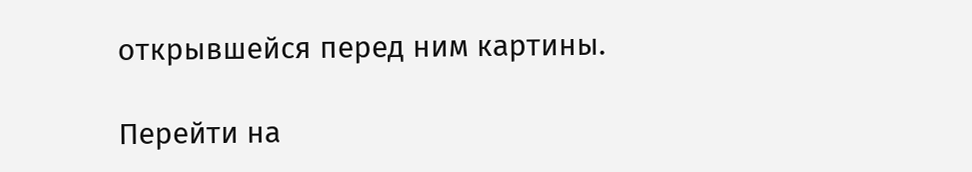открывшейся перед ним картины.

Перейти на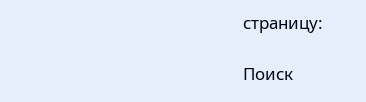страницу:

Поиск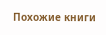Похожие книги